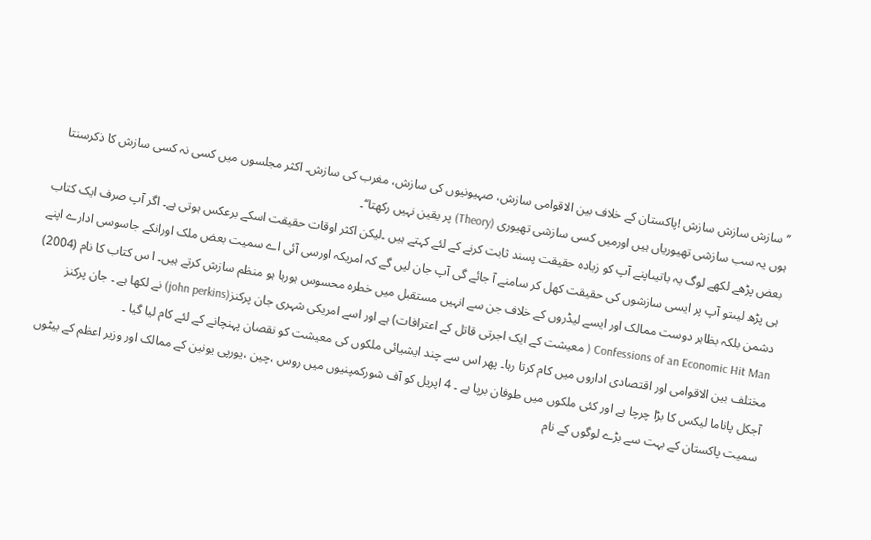’’سازش سازش سازش !پاکستان کے خلاف بین الاقوامی سازش، صہیونیوں کی سازش، مغرب کی سازش۔ اکثر مجلسوں میں کسی نہ کسی سازش کا ذکرسنتا ہوں یہ سب سازشی تھیوریاں ہیں اورمیں کسی سازشی تھیوری (Theory) پر یقین نہیں رکھتا‘‘۔
بعض پڑھے لکھے لوگ یہ باتیںاپنے آپ کو زیادہ حقیقت پسند ثابت کرنے کے لئے کہتے ہیں ۔لیکن اکثر اوقات حقیقت اسکے برعکس ہوتی ہے۔ اگر آپ صرف ایک کتاب ہی پڑھ لیںتو آپ پر ایسی سازشوں کی حقیقت کھل کر سامنے آ جائے گی آپ جان لیں گے کہ امریکہ اورسی آئی اے سمیت بعض ملک اورانکے جاسوسی ادارے اپنے دشمن بلکہ بظاہر دوست ممالک اور ایسے لیڈروں کے خلاف جن سے انہیں مستقبل میں خطرہ محسوس ہورہا ہو منظم سازش کرتے ہیں۔ ا س کتاب کا نام (2004) Confessions of an Economic Hit Man ( معیشت کے ایک اجرتی قاتل کے اعترافات) ہے اور اسے امریکی شہری جان پرکنز(john perkins) نے لکھا ہے ۔ جان پرکنز مختلف بین الاقوامی اور اقتصادی اداروں میں کام کرتا رہا۔ پھر اس سے چند ایشیائی ملکوں کی معیشت کو نقصان پہنچانے کے لئے کام لیا گیا ۔
آجکل پاناما لیکس کا بڑا چرچا ہے اور کئی ملکوں میں طوفان برپا ہے ۔ 4 اپریل کو آف شورکمپنیوں میں روس ،چین ،یورپی یونین کے ممالک اور وزیر اعظم کے بیٹوں سمیت پاکستان کے بہت سے بڑے لوگوں کے نام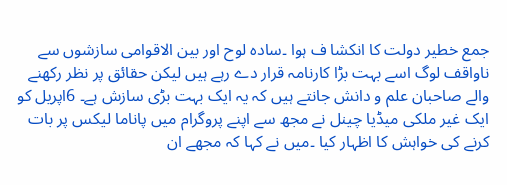جمع خطیر دولت کا انکشا ف ہوا ۔سادہ لوح اور بین الاقوامی سازشوں سے ناواقف لوگ اسے بہت بڑا کارنامہ قرار دے رہے ہیں لیکن حقائق پر نظر رکھنے والے صاحبان علم و دانش جانتے ہیں کہ یہ ایک بہت بڑی سازش ہے۔ 6اپریل کو ایک غیر ملکی میڈیا چینل نے مجھ سے اپنے پروگرام میں پاناما لیکس پر بات کرنے کی خواہش کا اظہار کیا ۔میں نے کہا کہ مجھے ان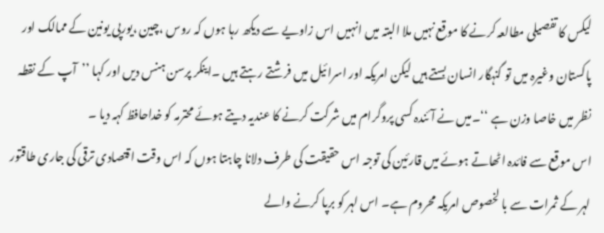لیکس کا تفصیلی مطالعہ کرنے کا موقع نہیں ملا البتہ میں انہیں اس زاویے سے دیکھ رہا ہوں کہ روس ،چین ،یورپی یونین کے ممالک اور پاکستان وغیرہ میں تو گنہگار انسان بستے ہیں لیکن امریکہ اور اسرائیل میں فرشتے رہتے ہیں ۔اینکر پرسن ہنس دیں اور کہا ’’آپ کے نقطہ نظر میں خاصا وزن ہے ‘‘۔میں نے آئندہ کسی پروگرام میں شرکت کرنے کا عندیہ دیتے ہوئے محترمہ کو خداحافظ کہہ دیا ۔
اس موقع سے فائدہ اٹھاتے ہوئے میں قارئین کی توجہ اس حقیقت کی طرف دلانا چاہتا ہوں کہ اس وقت اقتصادی ترقی کی جاری طاقتور لہر کے ثمرات سے با لخصوص امریکہ محروم ہے۔ اس لہر کو برپا کرنے والے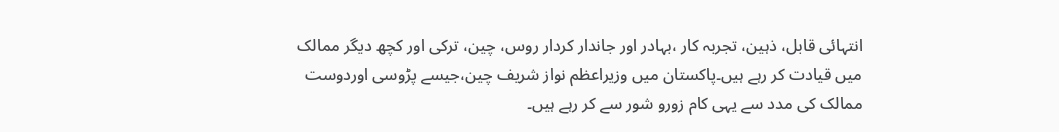انتہائی قابل، ذہین، تجربہ کار ،بہادر اور جاندار کردار روس، چین، ترکی اور کچھ دیگر ممالک میں قیادت کر رہے ہیں۔پاکستان میں وزیراعظم نواز شریف چین،جیسے پڑوسی اوردوست ممالک کی مدد سے یہی کام زورو شور سے کر رہے ہیں۔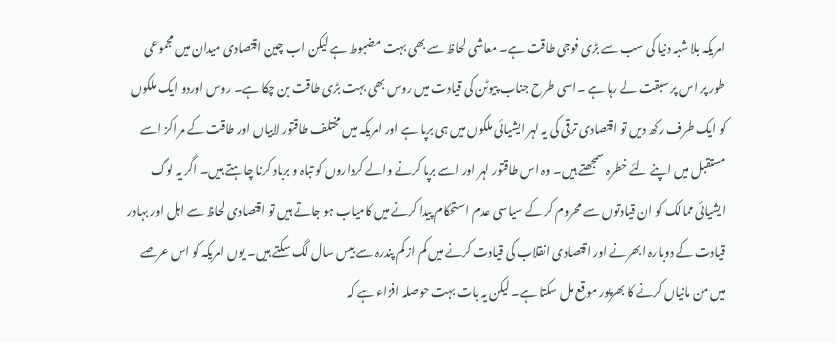امریکہ بلا شبہ دنیا کی سب سے بڑی فوجی طاقت ہے۔ معاشی لحاظ سے بھی بہت مضبوط ہے لیکن اب چین اقتصادی میدان میں مجموعی طور پر اس پر سبقت لے رہا ہے ۔اسی طرح جناب پیوٹن کی قیادت میں روس بھی بہت بڑی طاقت بن چکا ہے۔ روس اوردو ایک ملکوں کو ایک طرف رکھ دیں تو اقتصادی ترقی کی یہ لہر ایشیائی ملکوں میں ہی برپا ہے اور امریکہ میں مختلف طاقتور لابیاں اور طاقت کے مراکز اسے مستقبل میں اپنے لئے خطرہ سمجھتے ہیں۔ وہ اس طاقتور لہر اور اسے برپا کرنے والے کرداروں کو تباہ و برباد کرنا چاہتے ہیں۔ اگر یہ لوگ ایشیائی ممالک کو ان قیادتوں سے محروم کر کے سیاسی عدم استحکام پیدا کرنے میں کامیاب ہو جاتے ہیں تو اقتصادی لحاظ سے اہل اور بہادر قیادت کے دوبارہ ابھرنے اور اقتصادی انقلاب کی قیادت کرنے میں کم از کم پندرہ سے بیس سال لگ سکتے ہیں۔ یوں امریکہ کو اس عرصے میں من مانیاں کرنے کا بھرپور موقع مل سکتا ہے۔ لیکن یہ بات بہت حوصلہ افزاء ہے کہ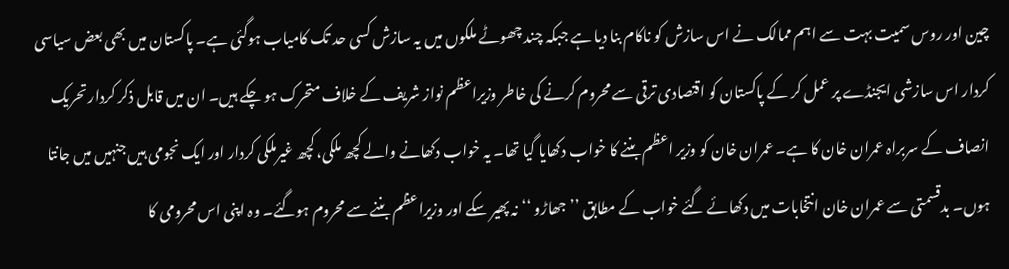چین اور روس سمیت بہت سے اہم ممالک نے اس سازش کو ناکام بنا دیا ہے جبکہ چند چھوٹے ملکوں میں یہ سازش کسی حد تک کامیاب ہوگئی ہے۔ پاکستان میں بھی بعض سیاسی کردار اس سازشی ایجنڈے پر عمل کر کے پاکستان کو اقتصادی ترقی سے محروم کرنے کی خاطر وزیراعظم نواز شریف کے خلاف متحرک ہو چکے ہیں۔ ان میں قابل ذکر کردار تحریک انصاف کے سربراہ عمران خان کا ہے۔ عمران خان کو وزیر اعظم بننے کا خواب دکھایا گیا تھا۔ یہ خواب دکھانے والے کچھ ملکی، کچھ غیرملکی کردار اور ایک نجومی ہیں جنہیں میں جانتا ہوں۔ بدقسمتی سے عمران خان انتخابات میں دکھائے گئے خواب کے مطابق ’’جھاڑو ‘‘ نہ پھیر سکے اور وزیراعظم بننے سے محروم ہوگئے۔ وہ اپنی اس محرومی کا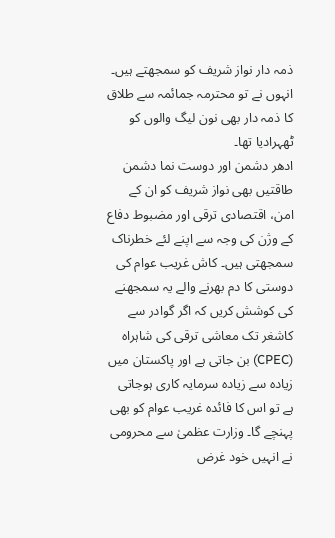ذمہ دار نواز شریف کو سمجھتے ہیں۔ انہوں نے تو محترمہ جمائمہ سے طلاق کا ذمہ دار بھی نون لیگ والوں کو ٹھہرادیا تھا۔
ادھر دشمن اور دوست نما دشمن طاقتیں بھی نواز شریف کو ان کے امن، اقتصادی ترقی اور مضبوط دفاع کے وژن کی وجہ سے اپنے لئے خطرناک سمجھتی ہیں۔ کاش غریب عوام کی دوستی کا دم بھرنے والے یہ سمجھنے کی کوشش کریں کہ اگر گوادر سے کاشغر تک معاشی ترقی کی شاہراہ (CPEC) بن جاتی ہے اور پاکستان میں زیادہ سے زیادہ سرمایہ کاری ہوجاتی ہے تو اس کا فائدہ غریب عوام کو بھی پہنچے گا۔ وزارت عظمیٰ سے محرومی نے انہیں خود غرض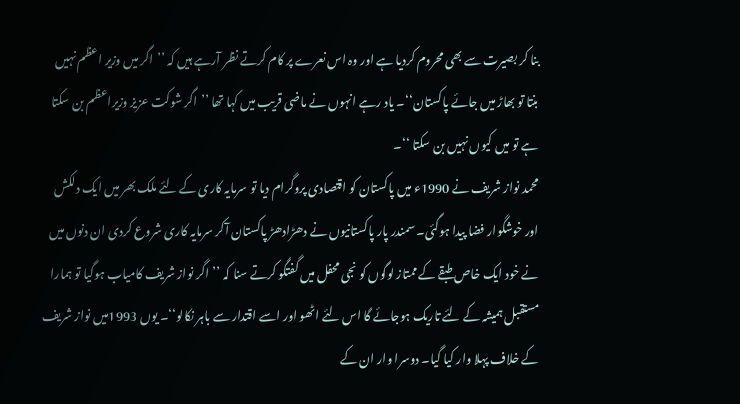بنا کر بصیرت سے بھی محروم کردیا ہے اور وہ اس نعرے پر کام کرتے نظر آرہے ہیں کہ ’’اگر میں وزیر اعظم نہیں بنتا تو بھاڑ میں جائے پاکستان‘‘۔ یاد رہے انہوں نے ماضی قریب میں کہا تھا ’’اگر شوکت عزیز وزیراعظم بن سکتا ہے تو میں کیوں نہیں بن سکتا ‘‘۔
محمد نواز شریف نے 1990ء میں پاکستان کو اقتصادی پروگرام دیا تو سرمایہ کاری کے لئے ملک بھر میں ایک دلکش اور خوشگوار فضا پیدا ہوگئی۔ سمندر پار پاکستانیوں نے دھڑادھڑ پاکستان آکر سرمایہ کاری شروع کردی ان دنوں میں نے خود ایک خاص طبقے کے ممتاز لوگوں کو نجی محفل میں گفتگو کرتے سنا کہ ’’اگر نواز شریف کامیاب ہوگیا تو ہمارا مستقبل ہمیشہ کے لئے تاریک ہوجائے گا اس لئے اٹھو اور اسے اقتدار سے باہر نکالو‘‘۔ یوں 1993میں نواز شریف کے خلاف پہلا وار کیا گیا۔ دوسرا وار ان کے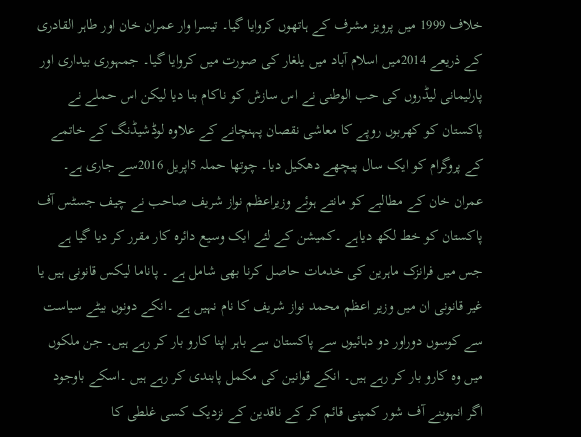خلاف 1999 میں پرویز مشرف کے ہاتھوں کروایا گیا۔ تیسرا وار عمران خان اور طاہر القادری کے ذریعے 2014میں اسلام آباد میں یلغار کی صورت میں کروایا گیا۔ جمہوری بیداری اور پارلیمانی لیڈروں کی حب الوطنی نے اس سازش کو ناکام بنا دیا لیکن اس حملے نے پاکستان کو کھربوں روپے کا معاشی نقصان پہنچانے کے علاوہ لوڈشیڈنگ کے خاتمے کے پروگرام کو ایک سال پیچھے دھکیل دیا۔ چوتھا حملہ 5اپریل 2016سے جاری ہے۔ عمران خان کے مطالبے کو مانتے ہوئے وزیراعظم نواز شریف صاحب نے چیف جسٹس آف پاکستان کو خط لکھ دیاہے ۔کمیشن کے لئے ایک وسیع دائرہ کار مقرر کر دیا گیا ہے جس میں فرانزک ماہرین کی خدمات حاصل کرنا بھی شامل ہے ۔ پاناما لیکس قانونی ہیں یا غیر قانونی ان میں وزیر اعظم محمد نواز شریف کا نام نہیں ہے ۔انکے دونوں بیٹے سیاست سے کوسوں دوراور دو دہائیوں سے پاکستان سے باہر اپنا کارو بار کر رہے ہیں۔ جن ملکوں میں وہ کارو بار کر رہے ہیں۔ انکے قوانین کی مکمل پابندی کر رہے ہیں ۔اسکے باوجود اگر انہوںنے آف شور کمپنی قائم کر کے ناقدین کے نزدیک کسی غلطی کا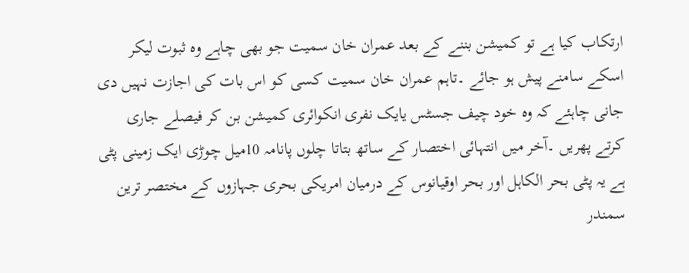ارتکاب کیا ہے تو کمیشن بننے کے بعد عمران خان سمیت جو بھی چاہے وہ ثبوت لیکر اسکے سامنے پیش ہو جائے ۔تاہم عمران خان سمیت کسی کو اس بات کی اجازت نہیں دی جانی چاہئے کہ وہ خود چیف جسٹس یایک نفری انکوائری کمیشن بن کر فیصلے جاری کرتے پھریں ۔آخر میں انتہائی اختصار کے ساتھ بتاتا چلوں پانامہ 10میل چوڑی ایک زمینی پٹی ہے یہ پٹی بحر الکاہل اور بحر اوقیانوس کے درمیان امریکی بحری جہازوں کے مختصر ترین سمندر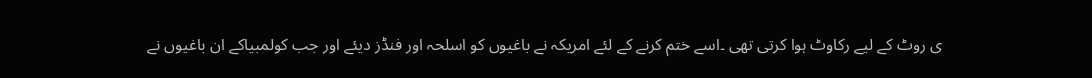ی روٹ کے لیے رکاوٹ ہوا کرتی تھی ۔اسے ختم کرنے کے لئے امریکہ نے باغیوں کو اسلحہ اور فنڈز دیئے اور جب کولمبیاکے ان باغیوں نے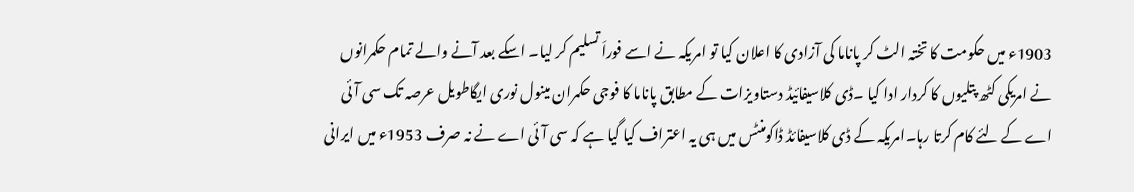1903ء میں حکومت کا تختہ الٹ کر پاناما کی آزادی کا اعلان کیا تو امریکہ نے اسے فوراَ تسلیم کر لیا۔ اسکے بعد آنے والے تمام حکمرانوں نے امریکی کٹھ پتلیوں کا کردار ادا کیا ۔ڈی کلاسیفائیڈ دستاویزات کے مطابق پاناما کا فوجی حکمران مینول نوری ایگاطویل عرصہ تک سی آئی اے کے لئے کام کرتا رہا۔امریکہ کے ڈی کلاسیفائڈ ڈاکومنٹس میں ہی یہ اعتراف کیا گیا ہے کہ سی آئی اے نے نہ صرف 1953ء میں ایرانی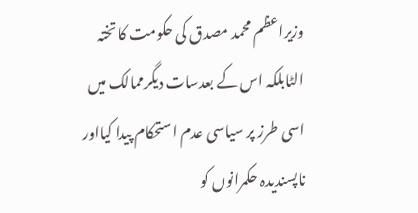وزیراعظم محمد مصدق کی حکومت کا تختہ الٹابلکہ اس کے بعدسات دیگرممالک میں اسی طرز پر سیاسی عدم استحکام پیدا کیااور ناپسندیدہ حکمرانوں کو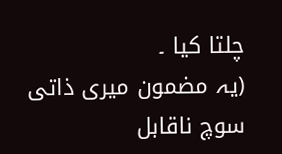چلتا کیا ۔
(یہ مضمون میری ذاتی سوچ ناقابل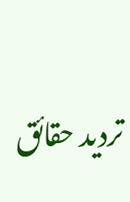تردید حقائق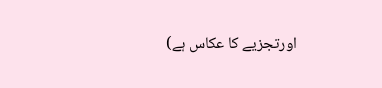اورتجزیے کا عکاس ہے)